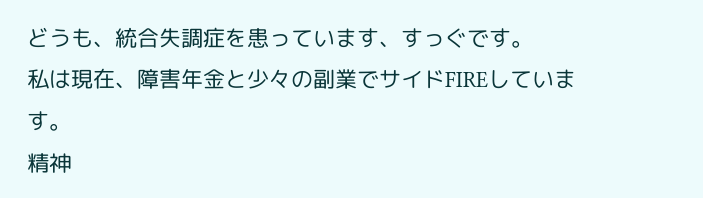どうも、統合失調症を患っています、すっぐです。
私は現在、障害年金と少々の副業でサイドFIREしています。
精神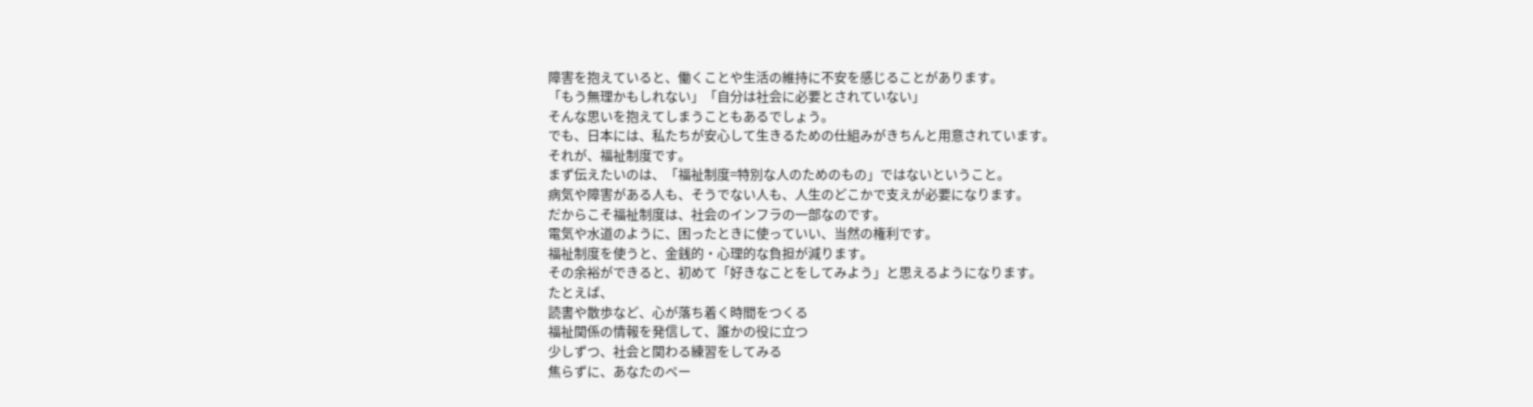障害を抱えていると、働くことや生活の維持に不安を感じることがあります。
「もう無理かもしれない」「自分は社会に必要とされていない」
そんな思いを抱えてしまうこともあるでしょう。
でも、日本には、私たちが安心して生きるための仕組みがきちんと用意されています。
それが、福祉制度です。
まず伝えたいのは、「福祉制度=特別な人のためのもの」ではないということ。
病気や障害がある人も、そうでない人も、人生のどこかで支えが必要になります。
だからこそ福祉制度は、社会のインフラの一部なのです。
電気や水道のように、困ったときに使っていい、当然の権利です。
福祉制度を使うと、金銭的・心理的な負担が減ります。
その余裕ができると、初めて「好きなことをしてみよう」と思えるようになります。
たとえば、
読書や散歩など、心が落ち着く時間をつくる
福祉関係の情報を発信して、誰かの役に立つ
少しずつ、社会と関わる練習をしてみる
焦らずに、あなたのペー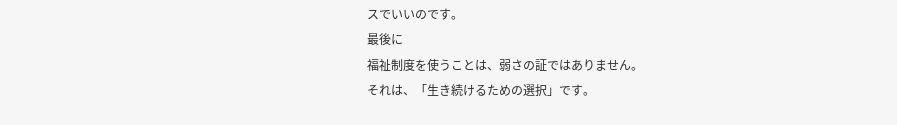スでいいのです。
最後に
福祉制度を使うことは、弱さの証ではありません。
それは、「生き続けるための選択」です。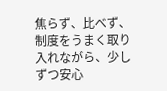焦らず、比べず、制度をうまく取り入れながら、少しずつ安心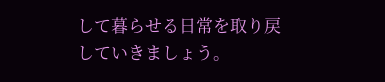して暮らせる日常を取り戻していきましょう。